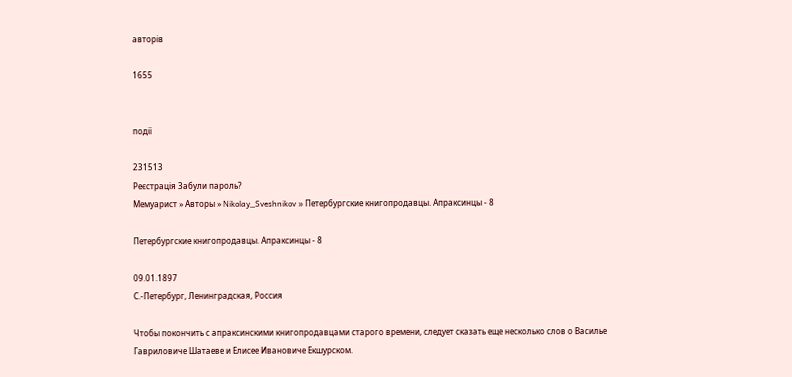авторів

1655


події

231513
Реєстрація Забули пароль?
Мемуарист » Авторы » Nikolay_Sveshnikov » Петербургские книгопродавцы. Апраксинцы - 8

Петербургские книгопродавцы. Апраксинцы - 8

09.01.1897
С.-Петербург, Ленинградская, Россия

Чтобы покончить с апраксинскими книгопродавцами старого времени, следует сказать еще несколько слов о Василье Гавриловиче Шатаеве и Елисее Ивановиче Екшурском.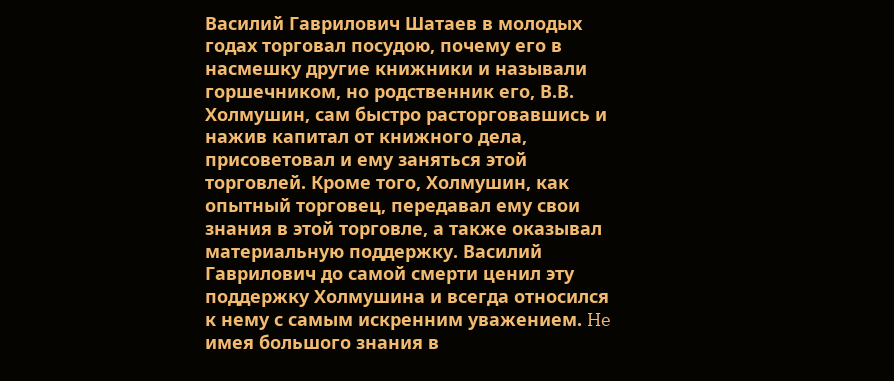Василий Гаврилович Шатаев в молодых годах торговал посудою, почему его в насмешку другие книжники и называли горшечником, но родственник его, В.В. Холмушин, сам быстро расторговавшись и нажив капитал от книжного дела, присоветовал и ему заняться этой торговлей. Кроме того, Холмушин, как опытный торговец, передавал ему свои знания в этой торговле, а также оказывал материальную поддержку. Василий Гаврилович до самой смерти ценил эту поддержку Холмушина и всегда относился к нему с самым искренним уважением. He имея большого знания в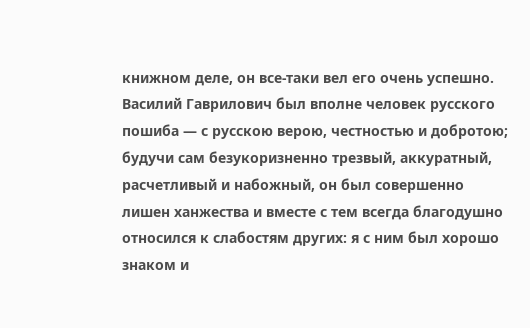книжном деле, он все-таки вел его очень успешно. Василий Гаврилович был вполне человек русского пошиба — с русскою верою, честностью и добротою; будучи сам безукоризненно трезвый, аккуратный, расчетливый и набожный, он был совершенно лишен ханжества и вместе с тем всегда благодушно относился к слабостям других: я с ним был хорошо знаком и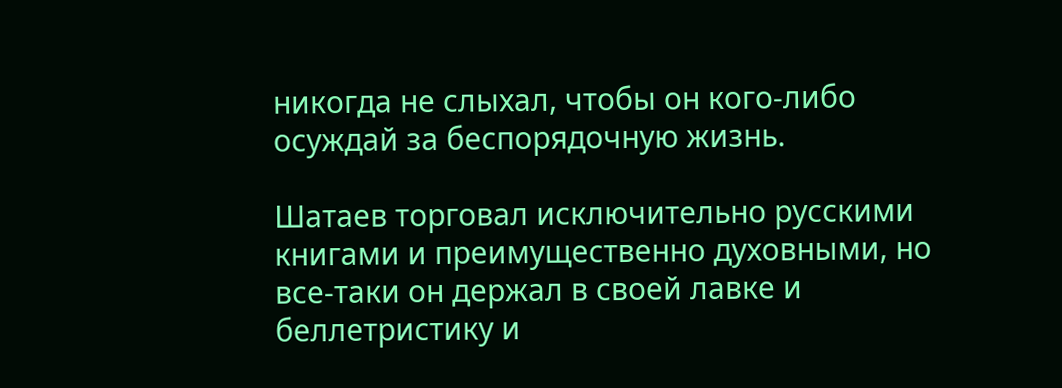никогда не слыхал, чтобы он кого-либо осуждай за беспорядочную жизнь.

Шатаев торговал исключительно русскими книгами и преимущественно духовными, но все-таки он держал в своей лавке и беллетристику и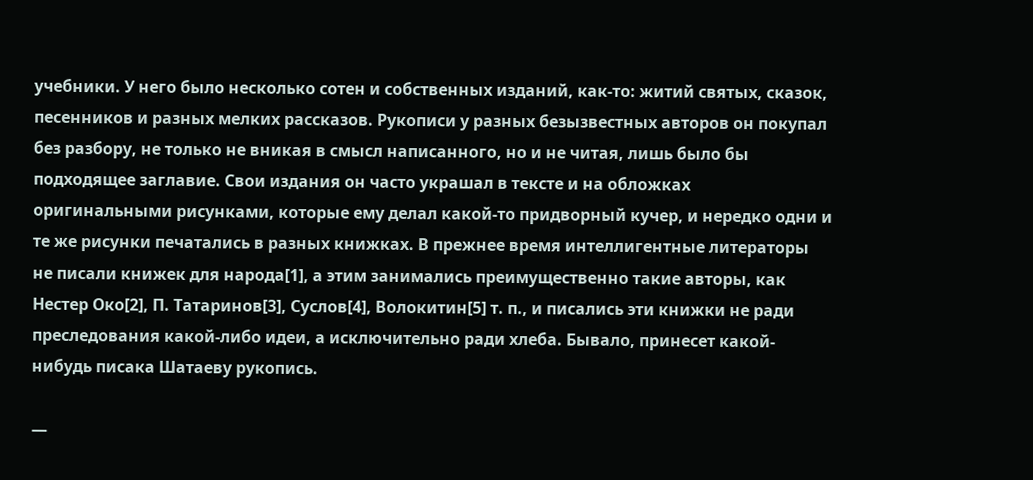учебники. У него было несколько сотен и собственных изданий, как-то: житий святых, сказок, песенников и разных мелких рассказов. Рукописи у разных безызвестных авторов он покупал без разбору, не только не вникая в смысл написанного, но и не читая, лишь было бы подходящее заглавие. Свои издания он часто украшал в тексте и на обложках оригинальными рисунками, которые ему делал какой-то придворный кучер, и нередко одни и те же рисунки печатались в разных книжках. В прежнее время интеллигентные литераторы не писали книжек для народа[1], а этим занимались преимущественно такие авторы, как Нестер Око[2], П. Татаринов[3], Суслов[4], Волокитин[5] т. п., и писались эти книжки не ради преследования какой-либо идеи, а исключительно ради хлеба. Бывало, принесет какой-нибудь писака Шатаеву рукопись.

—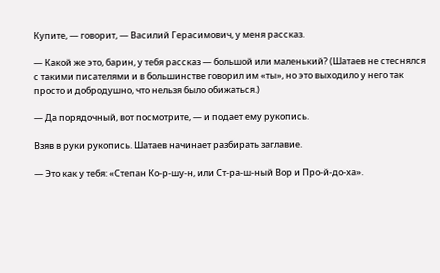Купите, — говорит, — Василий Герасимович, у меня рассказ.

— Какой же это, барин, у тебя рассказ — большой или маленький? (Шатаев не стеснялся с такими писателями и в большинстве говорил им «ты», но это выходило у него так просто и добродушно, что нельзя было обижаться.)

— Да порядочный, вот посмотрите, — и подает ему рукопись.

Взяв в руки рукопись. Шатаев начинает разбирать заглавие.

— Это как у тебя: «Степан Ко-р-шу-н, или Ст-ра-ш-ный Вор и Про-й-до-ха».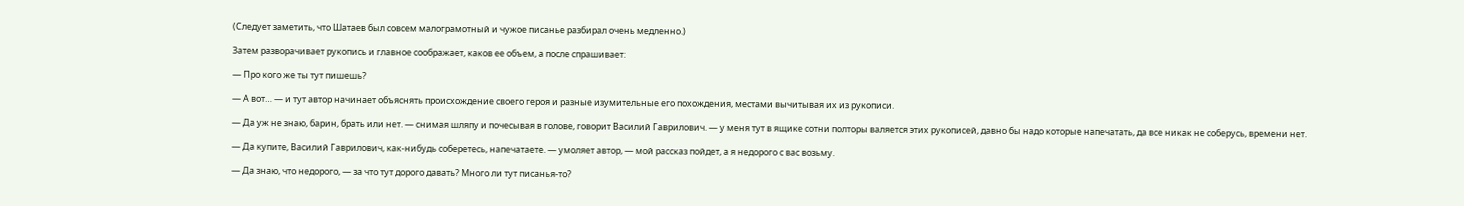(Следует заметить, что Шатаев был совсем малограмотный и чужое писанье разбирал очень медленно.)

Затем разворачивает рукопись и главное соображает, каков ее объем, а после спрашивает:

— Про кого же ты тут пишешь?

— А вот… — и тут автор начинает объяснять происхождение своего героя и разные изумительные его похождения, местами вычитывая их из рукописи.

— Да уж не знаю, барин, брать или нет. — снимая шляпу и почесывая в голове, говорит Василий Гаврилович. — у меня тут в ящике сотни полторы валяется этих рукописей, давно бы надо которые напечатать, да все никак не соберусь, времени нет.

— Да купите, Василий Гаврилович, как-нибудь соберетесь, напечатаете. — умоляет автор, — мой рассказ пойдет, а я недорого с вас возьму.

— Да знаю, что недорого, — за что тут дорого давать? Много ли тут писанья-то?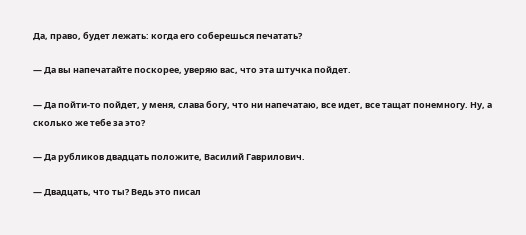Да, право, будет лежать: когда его соберешься печатать?

— Да вы напечатайте поскорее, уверяю вас, что эта штучка пойдет.

— Да пойти-то пойдет, у меня, слава богу, что ни напечатаю, все идет, все тащат понемногу. Ну, а сколько же тебе за это?

— Да рубликов двадцать положите, Василий Гаврилович.

— Двадцать, что ты? Ведь это писал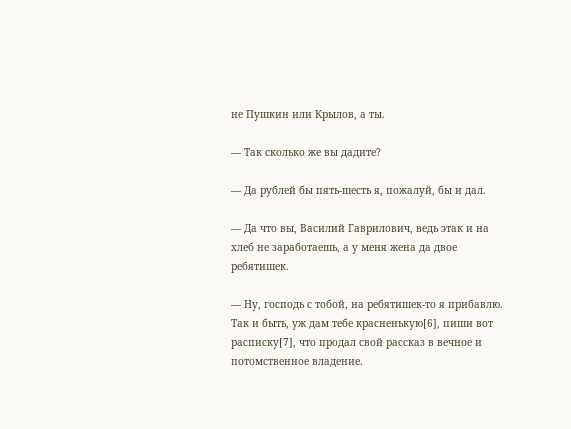не Пушкин или Крылов, а ты.

— Так сколько же вы дадите?

— Да рублей бы пять-шесть я, пожалуй, бы и дал.

— Да что вы, Василий Гаврилович, ведь этак и на хлеб не заработаешь, а у меня жена да двое ребятишек.

— Ну, господь с тобой, на ребятишек-то я прибавлю. Так и быть, уж дам тебе красненькую[6], пиши вот расписку[7], что продал свой рассказ в вечное и потомственное владение.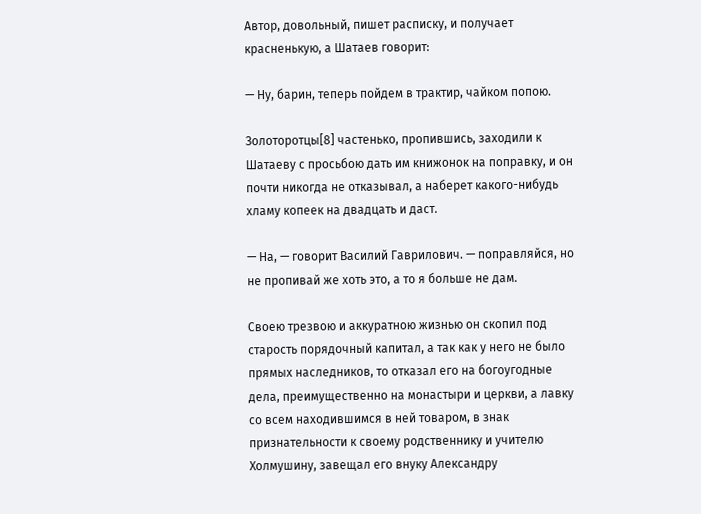Автор, довольный, пишет расписку, и получает красненькую, а Шатаев говорит:

— Ну, барин, теперь пойдем в трактир, чайком попою.

Золоторотцы[8] частенько, пропившись, заходили к Шатаеву с просьбою дать им книжонок на поправку, и он почти никогда не отказывал, а наберет какого-нибудь хламу копеек на двадцать и даст.

— На, — говорит Василий Гаврилович. — поправляйся, но не пропивай же хоть это, а то я больше не дам.

Своею трезвою и аккуратною жизнью он скопил под старость порядочный капитал, а так как у него не было прямых наследников, то отказал его на богоугодные дела, преимущественно на монастыри и церкви, а лавку со всем находившимся в ней товаром, в знак признательности к своему родственнику и учителю Холмушину, завещал его внуку Александру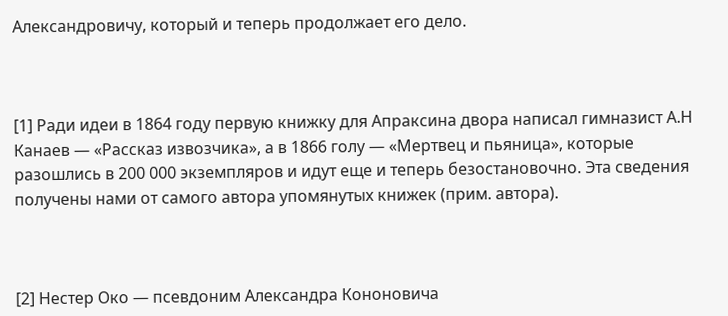Александровичу, который и теперь продолжает его дело.



[1] Ради идеи в 1864 году первую книжку для Апраксина двора написал гимназист А.Н Канаев — «Рассказ извозчика», а в 1866 голу — «Мертвец и пьяница», которые разошлись в 200 000 экземпляров и идут еще и теперь безостановочно. Эта сведения получены нами от самого автора упомянутых книжек (прим. автора).



[2] Нестер Око — псевдоним Александра Кононовича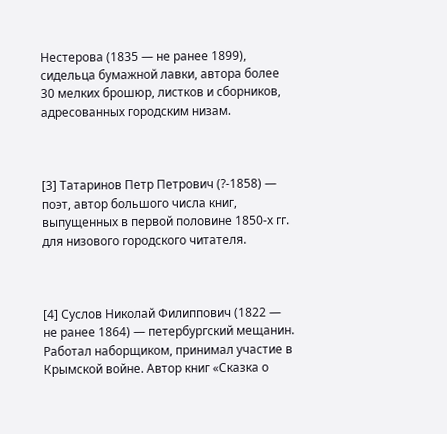Нестерова (1835 — не ранее 1899), сидельца бумажной лавки, автора более 30 мелких брошюр, листков и сборников, адресованных городским низам.



[3] Татаринов Петр Петрович (?-1858) — поэт, автор большого числа книг, выпущенных в первой половине 1850-х гг. для низового городского читателя.



[4] Суслов Николай Филиппович (1822 — не ранее 1864) — петербургский мещанин. Работал наборщиком, принимал участие в Крымской войне. Автор книг «Сказка о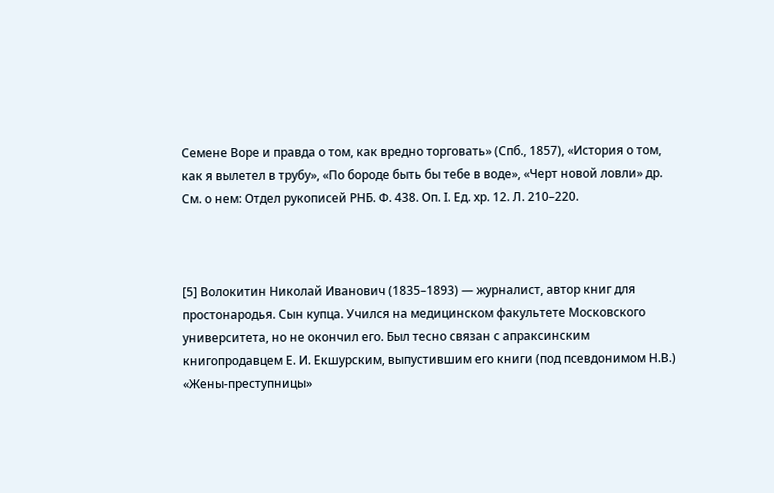Семене Воре и правда о том, как вредно торговать» (Спб., 1857), «История о том, как я вылетел в трубу», «По бороде быть бы тебе в воде», «Черт новой ловли» др. См. о нем: Отдел рукописей РНБ. Ф. 438. Оп. I. Ед. хр. 12. Л. 210–220.



[5] Волокитин Николай Иванович (1835–1893) — журналист, автор книг для простонародья. Сын купца. Учился на медицинском факультете Московского университета, но не окончил его. Был тесно связан с апраксинским книгопродавцем Е. И. Екшурским, выпустившим его книги (под псевдонимом Н.В.) «Жены-преступницы»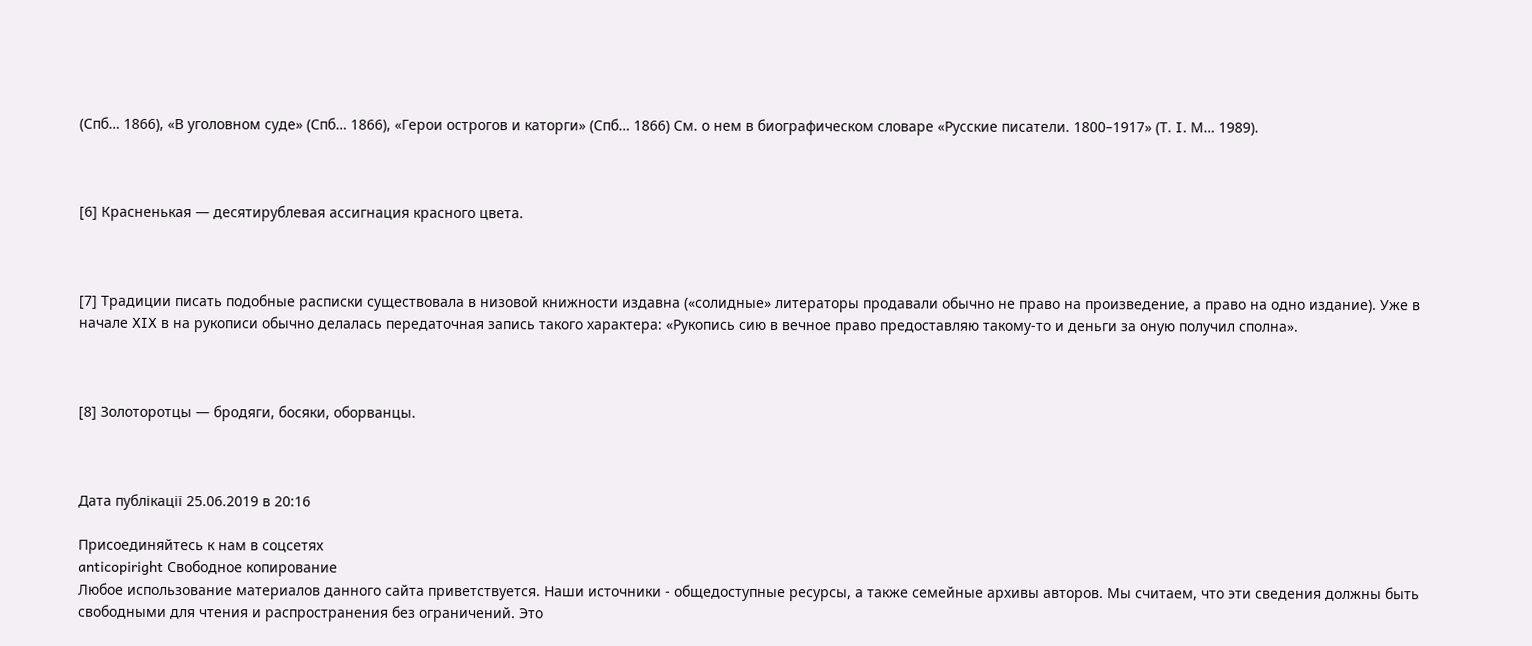(Спб… 1866), «В уголовном суде» (Спб… 1866), «Герои острогов и каторги» (Спб… 1866) См. о нем в биографическом словаре «Русские писатели. 1800–1917» (Т. I. М… 1989).



[6] Красненькая — десятирублевая ассигнация красного цвета.



[7] Традиции писать подобные расписки существовала в низовой книжности издавна («солидные» литераторы продавали обычно не право на произведение, а право на одно издание). Уже в начале XIX в на рукописи обычно делалась передаточная запись такого характера: «Рукопись сию в вечное право предоставляю такому-то и деньги за оную получил сполна».



[8] Золоторотцы — бродяги, босяки, оборванцы.



Дата публікації 25.06.2019 в 20:16

Присоединяйтесь к нам в соцсетях
anticopiright Свободное копирование
Любое использование материалов данного сайта приветствуется. Наши источники - общедоступные ресурсы, а также семейные архивы авторов. Мы считаем, что эти сведения должны быть свободными для чтения и распространения без ограничений. Это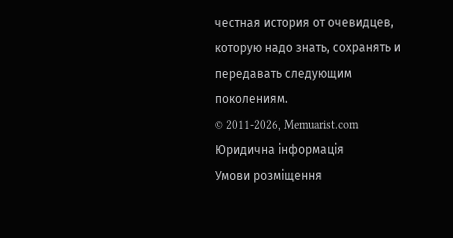честная история от очевидцев, которую надо знать, сохранять и передавать следующим поколениям.
© 2011-2026, Memuarist.com
Юридична інформація
Умови розміщення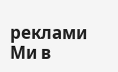реклами
Ми в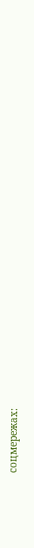соцмережах: